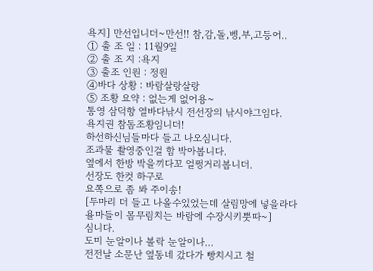욕지] 만선입니더~만선!! 참,감,돌,벵,부,고등어..
① 출 조 일 : 11월9일
② 출 조 지 :욕지
③ 출조 인원 : 정원
④바다 상황 : 바람살랑살랑
⑤ 조황 요약 : 없는게 없어용~
통영 삼덕항 열바다낚시 전선장의 낚시야그임다.
욕지권 참돔조황임니더!
하선하신님들마다 들고 나오심니다.
조과물 촬영중인걸 함 박아봅니다.
옆에서 한방 박을끼다꼬 얼쩡거리봅니더.
선장도 한컷 하구로
요쪽으로 좀 봐 주이송!
[두마리 더 들고 나올수있었는데 살림망에 넣을라다
욜마들이 몸무림치는 바람에 수장시키뿟따~]
심니다.
도미 눈알이나 볼락 눈알이나...
전전날 소문난 옆동네 갔다가 빵치시고 철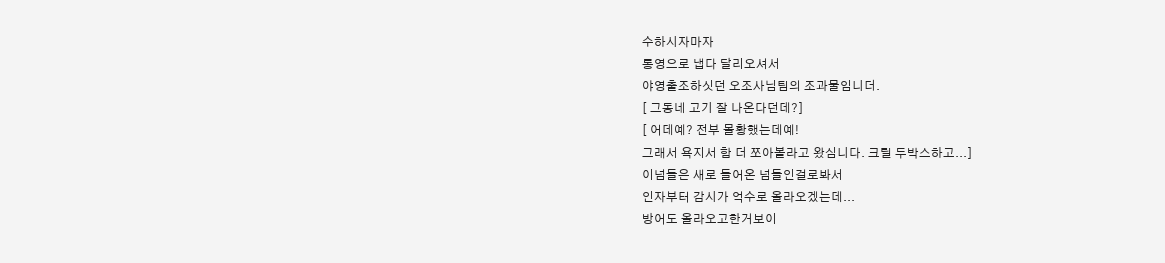수하시자마자
통영으로 냅다 달리오셔서
야영출조하싯던 오조사님팀의 조과물임니더.
[ 그동네 고기 잘 나온다던데?]
[ 어데예? 전부 몰황했는데예!
그래서 욕지서 함 더 쪼아볼라고 왔심니다. 크릴 두박스하고...]
이넘들은 새로 들어온 넘들인걸로봐서
인자부터 감시가 억수로 올라오겠는데...
방어도 올라오고한거보이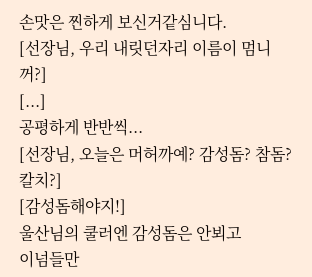손맛은 찐하게 보신거같심니다.
[선장님, 우리 내릿던자리 이름이 멈니꺼?]
[...]
공평하게 반반씩...
[선장님, 오늘은 머허까예? 감성돔? 참돔? 칼치?]
[감성돔해야지!]
울산님의 쿨러엔 감성돔은 안뵈고
이넘들만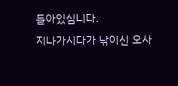들아있심니다.
지나가시다가 낚이신 오사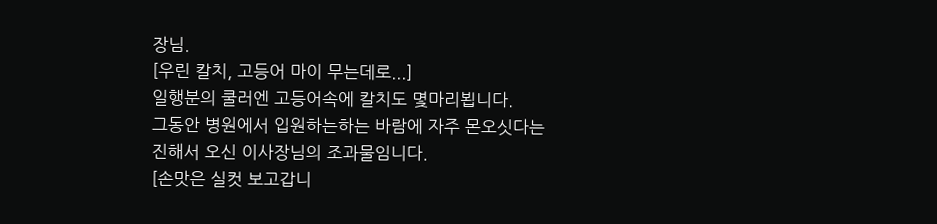장님.
[우린 칼치, 고등어 마이 무는데로...]
일행분의 쿨러엔 고등어속에 칼치도 몇마리뵙니다.
그동안 병원에서 입원하는하는 바람에 자주 몬오싯다는
진해서 오신 이사장님의 조과물임니다.
[손맛은 실컷 보고갑니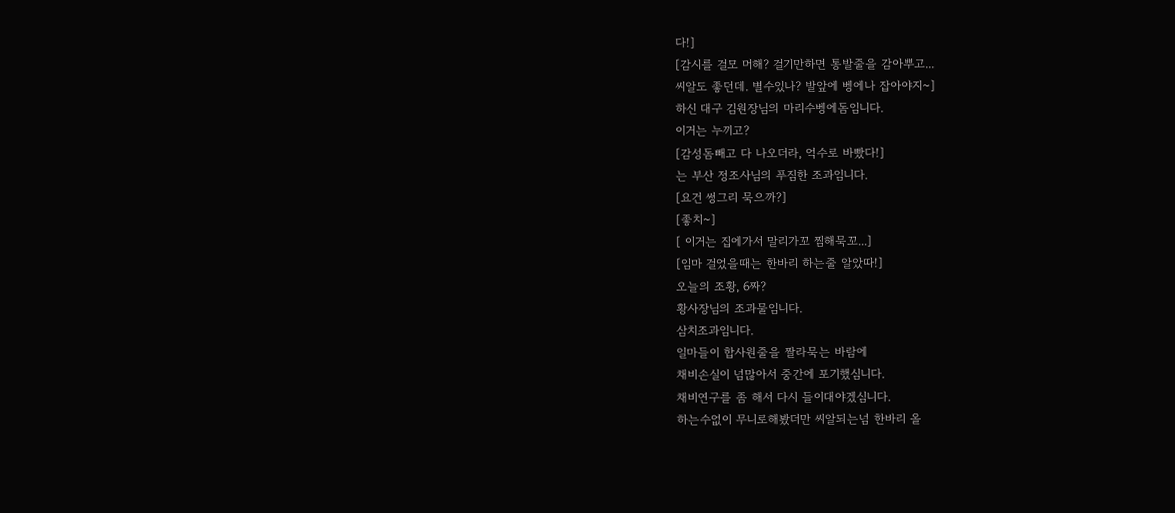다!]
[감시를 걸모 머해? 걸기만하면 통발줄을 감아뿌고...
씨알도 좋던데. 별수있나? 발앞에 벵에나 잡아야지~]
하신 대구 김원장님의 마리수벵에돔임니다.
이거는 누끼고?
[감성돔빼고 다 나오더라, 억수로 바빴다!]
는 부산 정조사님의 푸짐한 조과임니다.
[요건 썽그리 묵으까?]
[좋치~]
[ 이거는 집에가서 말리가꼬 찜해묵꼬...]
[임마 걸었을때는 한바리 하는줄 알았따!]
오늘의 조황, 6짜?
황사장님의 조과물임니다.
삼치조과임니다.
일마들이 합사원줄을 짤라묵는 바람에
채비손실이 넘많아서 중간에 포기했심니다.
채비연구를 좀 해서 다시 들이대야겠심니다.
하는수없이 무니로해봤더만 씨알되는넘 한바리 올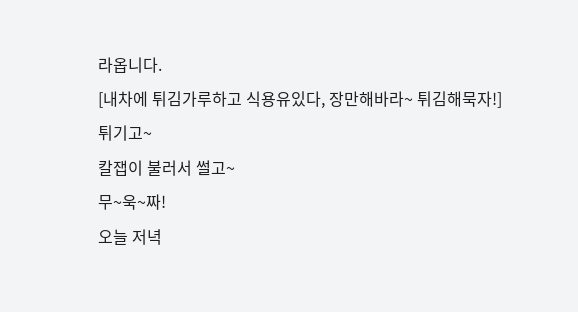라옵니다.
[내차에 튀김가루하고 식용유있다, 장만해바라~ 튀김해묵자!]
튀기고~
칼잽이 불러서 썰고~
무~욱~짜!
오늘 저녁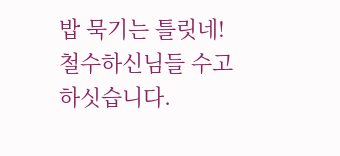밥 묵기는 틀릿네!
철수하신님들 수고하싯습니다.